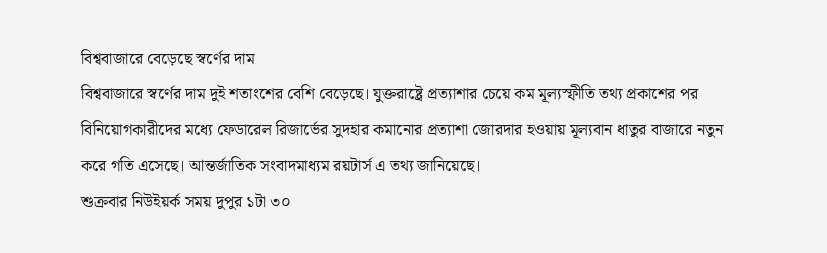বিশ্ববাজারে বেড়েছে স্বর্ণের দাম
বিশ্ববাজারে স্বর্ণের দাম দুই শতাংশের বেশি বেড়েছে। যুক্তরাষ্ট্রে প্রত্যাশার চেয়ে কম মূল্যস্ফীতি তথ্য প্রকাশের পর বিনিয়োগকারীদের মধ্যে ফেডারেল রিজার্ভের সুদহার কমানোর প্রত্যাশা জোরদার হওয়ায় মূল্যবান ধাতুর বাজারে নতুন করে গতি এসেছে। আন্তর্জাতিক সংবাদমাধ্যম রয়টার্স এ তথ্য জানিয়েছে।
শুক্রবার নিউইয়র্ক সময় দুপুর ১টা ৩০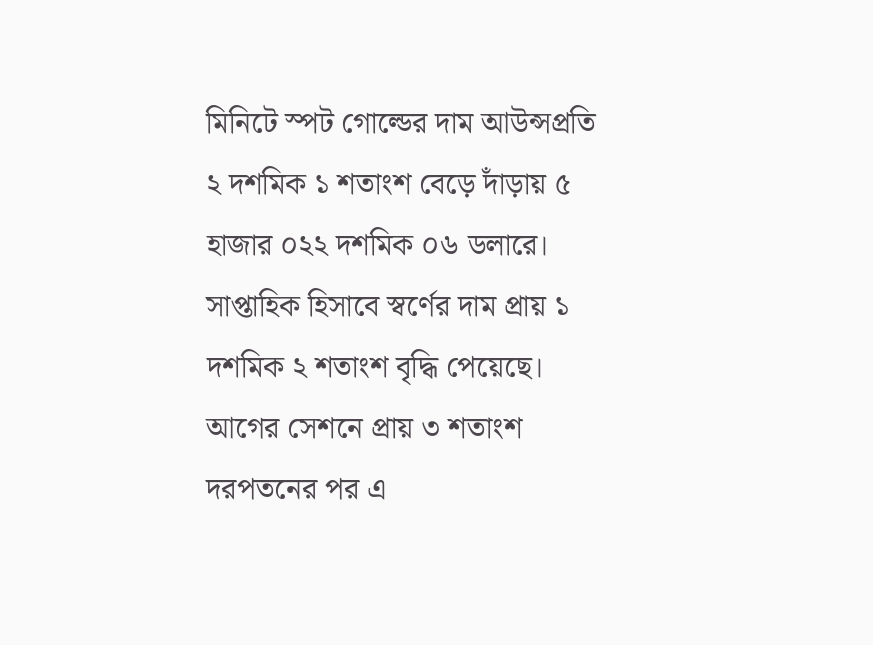মিনিটে স্পট গোল্ডের দাম আউন্সপ্রতি ২ দশমিক ১ শতাংশ বেড়ে দাঁড়ায় ৫ হাজার ০২২ দশমিক ০৬ ডলারে। সাপ্তাহিক হিসাবে স্বর্ণের দাম প্রায় ১ দশমিক ২ শতাংশ বৃদ্ধি পেয়েছে। আগের সেশনে প্রায় ৩ শতাংশ দরপতনের পর এ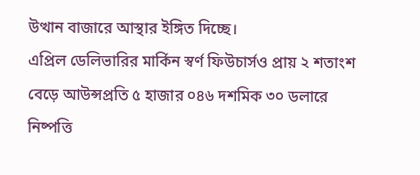উত্থান বাজারে আস্থার ইঙ্গিত দিচ্ছে।
এপ্রিল ডেলিভারির মার্কিন স্বর্ণ ফিউচার্সও প্রায় ২ শতাংশ বেড়ে আউন্সপ্রতি ৫ হাজার ০৪৬ দশমিক ৩০ ডলারে নিষ্পত্তি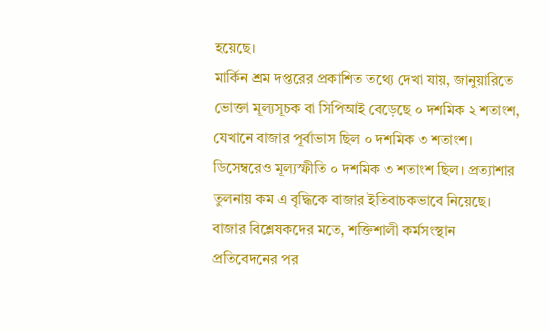হয়েছে।
মার্কিন শ্রম দপ্তরের প্রকাশিত তথ্যে দেখা যায়, জানুয়ারিতে ভোক্তা মূল্যসূচক বা সিপিআই বেড়েছে ০ দশমিক ২ শতাংশ, যেখানে বাজার পূর্বাভাস ছিল ০ দশমিক ৩ শতাংশ। ডিসেম্বরেও মূল্যস্ফীতি ০ দশমিক ৩ শতাংশ ছিল। প্রত্যাশার তুলনায় কম এ বৃদ্ধিকে বাজার ইতিবাচকভাবে নিয়েছে।
বাজার বিশ্লেষকদের মতে, শক্তিশালী কর্মসংস্থান প্রতিবেদনের পর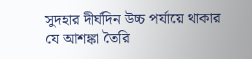সুদহার দীর্ঘদিন উচ্চ পর্যায়ে থাকার যে আশঙ্কা তৈরি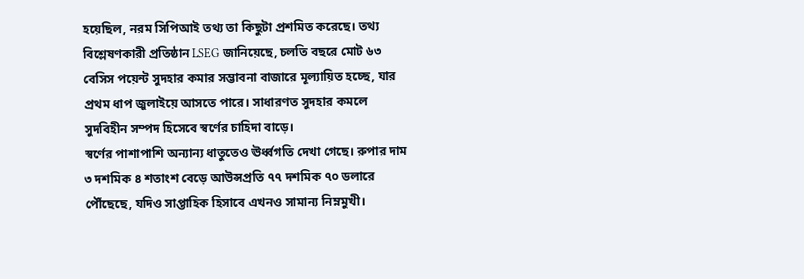হয়েছিল, নরম সিপিআই তথ্য তা কিছুটা প্রশমিত করেছে। তথ্য বিশ্লেষণকারী প্রতিষ্ঠান LSEG জানিয়েছে, চলতি বছরে মোট ৬৩ বেসিস পয়েন্ট সুদহার কমার সম্ভাবনা বাজারে মূল্যায়িত হচ্ছে, যার প্রথম ধাপ জুলাইয়ে আসতে পারে। সাধারণত সুদহার কমলে সুদবিহীন সম্পদ হিসেবে স্বর্ণের চাহিদা বাড়ে।
স্বর্ণের পাশাপাশি অন্যান্য ধাতুতেও ঊর্ধ্বগতি দেখা গেছে। রুপার দাম ৩ দশমিক ৪ শতাংশ বেড়ে আউন্সপ্রতি ৭৭ দশমিক ৭০ ডলারে পৌঁছেছে, যদিও সাপ্তাহিক হিসাবে এখনও সামান্য নিম্নমুখী।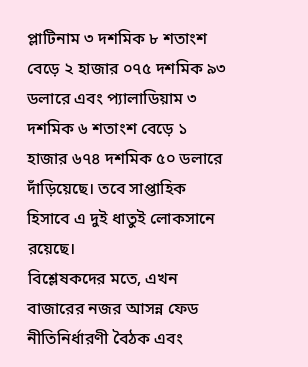প্লাটিনাম ৩ দশমিক ৮ শতাংশ বেড়ে ২ হাজার ০৭৫ দশমিক ৯৩ ডলারে এবং প্যালাডিয়াম ৩ দশমিক ৬ শতাংশ বেড়ে ১ হাজার ৬৭৪ দশমিক ৫০ ডলারে দাঁড়িয়েছে। তবে সাপ্তাহিক হিসাবে এ দুই ধাতুই লোকসানে রয়েছে।
বিশ্লেষকদের মতে, এখন বাজারের নজর আসন্ন ফেড নীতিনির্ধারণী বৈঠক এবং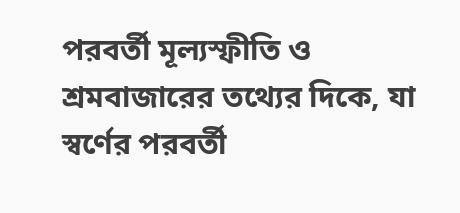পরবর্তী মূল্যস্ফীতি ও শ্রমবাজারের তথ্যের দিকে, যা স্বর্ণের পরবর্তী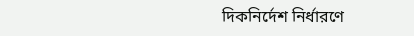দিকনির্দেশ নির্ধারণে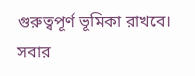গুরুত্বপূর্ণ ভূমিকা রাখবে।
সবার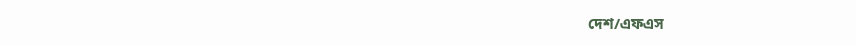দেশ/এফএস